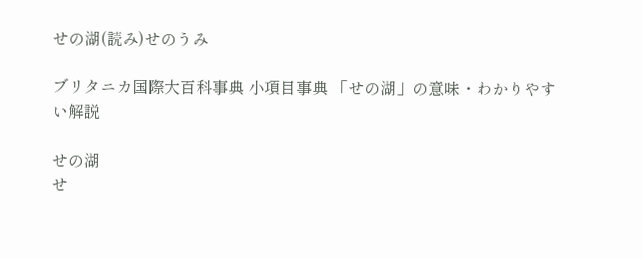せの湖(読み)せのうみ

ブリタニカ国際大百科事典 小項目事典 「せの湖」の意味・わかりやすい解説

せの湖
せ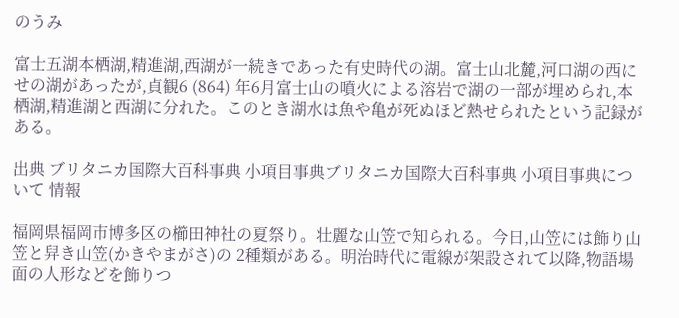のうみ

富士五湖本栖湖,精進湖,西湖が一続きであった有史時代の湖。富士山北麓,河口湖の西にせの湖があったが,貞観6 (864) 年6月富士山の噴火による溶岩で湖の一部が埋められ,本栖湖,精進湖と西湖に分れた。このとき湖水は魚や亀が死ぬほど熱せられたという記録がある。

出典 ブリタニカ国際大百科事典 小項目事典ブリタニカ国際大百科事典 小項目事典について 情報

福岡県福岡市博多区の櫛田神社の夏祭り。壮麗な山笠で知られる。今日,山笠には飾り山笠と舁き山笠(かきやまがさ)の 2種類がある。明治時代に電線が架設されて以降,物語場面の人形などを飾りつ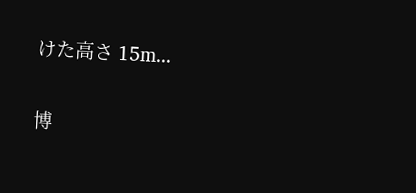けた高さ 15m...

博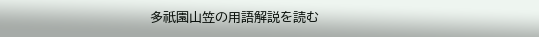多祇園山笠の用語解説を読む